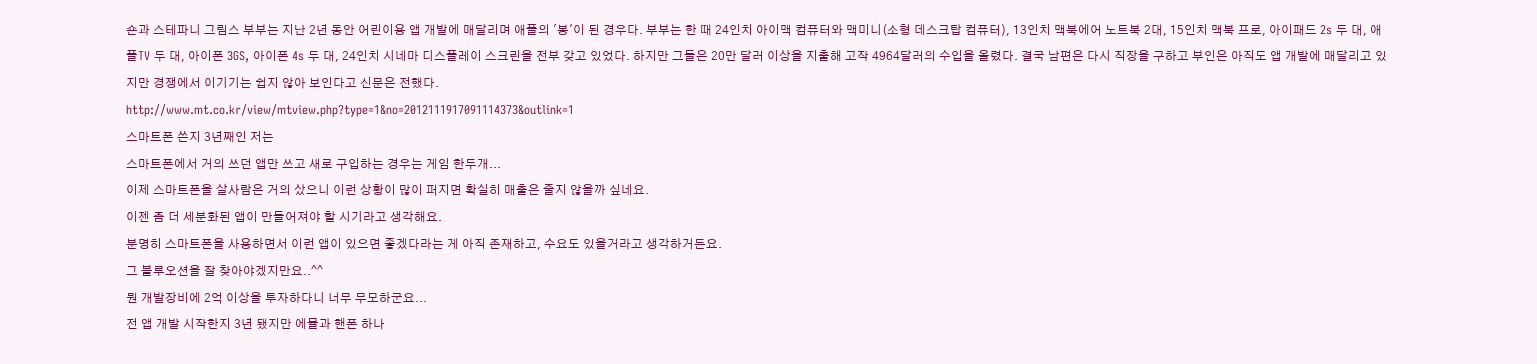숀과 스테파니 그림스 부부는 지난 2년 동안 어린이용 앱 개발에 매달리며 애플의 '봉'이 된 경우다. 부부는 한 때 24인치 아이맥 컴퓨터와 맥미니(소형 데스크탑 컴퓨터), 13인치 맥북에어 노트북 2대, 15인치 맥북 프로, 아이패드 2s 두 대, 애플TV 두 대, 아이폰 3GS, 아이폰 4s 두 대, 24인치 시네마 디스플레이 스크린을 전부 갖고 있었다. 하지만 그들은 20만 달러 이상을 지출해 고작 4964달러의 수입을 올렸다. 결국 남편은 다시 직장을 구하고 부인은 아직도 앱 개발에 매달리고 있지만 경쟁에서 이기기는 쉽지 않아 보인다고 신문은 전했다.
http://www.mt.co.kr/view/mtview.php?type=1&no=2012111917091114373&outlink=1
스마트폰 쓴지 3년째인 저는
스마트폰에서 거의 쓰던 앱만 쓰고 새로 구입하는 경우는 게임 한두개...
이제 스마트폰을 살사람은 거의 샀으니 이런 상황이 많이 퍼지면 확실히 매출은 줄지 않을까 싶네요.
이젠 좀 더 세분화된 앱이 만들어져야 할 시기라고 생각해요.
분명히 스마트폰을 사용하면서 이런 앱이 있으면 좋겠다라는 게 아직 존재하고, 수요도 있을거라고 생각하거든요.
그 블루오션을 잘 찾아야겠지만요..^^
뭔 개발장비에 2억 이상을 투자하다니 너무 무모하군요...
전 앱 개발 시작한지 3년 됐지만 에뮬과 핸폰 하나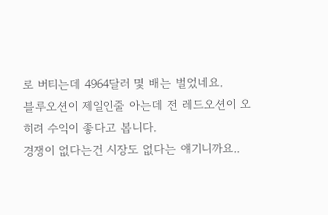로 버티는데 4964달러 몇 배는 벌었네요.
블루오션이 제일인줄 아는데 전 레드오션이 오히려 수익이 좋다고 봅니다.
경쟁이 없다는건 시장도 없다는 얘기니까요..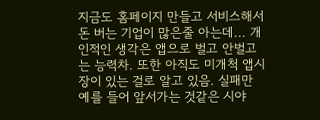지금도 홈페이지 만들고 서비스해서 돈 버는 기업이 많은줄 아는데... 개인적인 생각은 앱으로 벌고 안벌고는 능력차. 또한 아직도 미개척 앱시장이 있는 걸로 알고 있음. 실패만 예를 들어 앞서가는 것같은 시야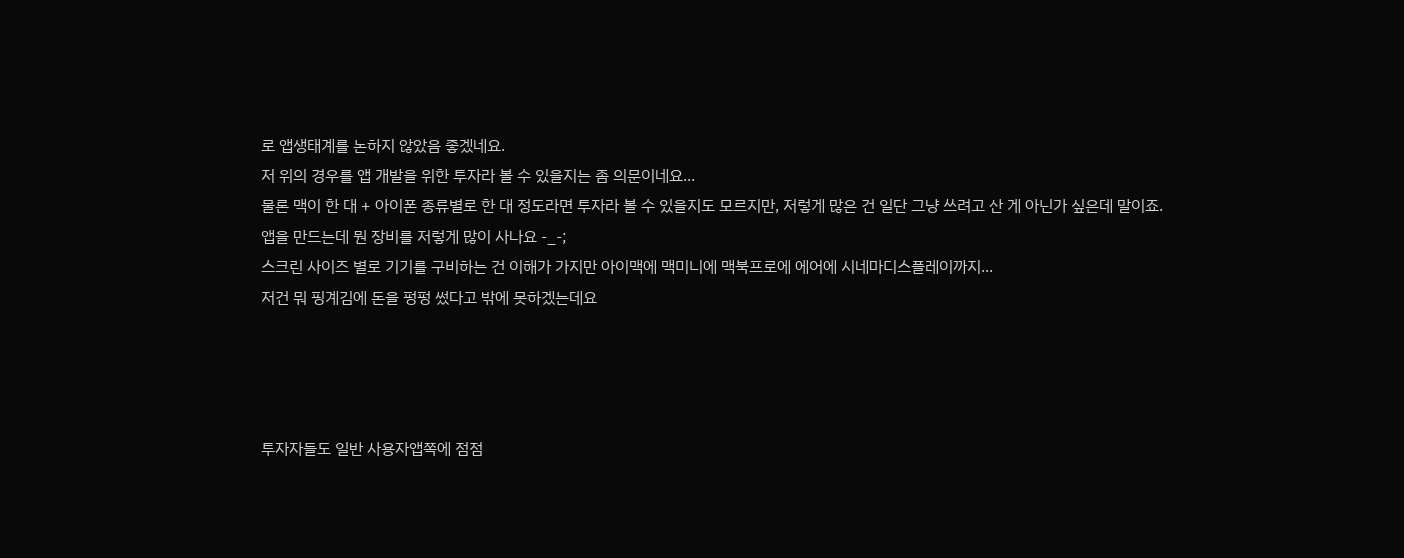로 앱생태계를 논하지 않았음 좋겠네요.
저 위의 경우를 앱 개발을 위한 투자라 볼 수 있을지는 좀 의문이네요...
물론 맥이 한 대 + 아이폰 종류별로 한 대 정도라면 투자라 볼 수 있을지도 모르지만, 저렇게 많은 건 일단 그냥 쓰려고 산 게 아닌가 싶은데 말이죠.
앱을 만드는데 뭔 장비를 저렇게 많이 사나요 -_-;
스크린 사이즈 별로 기기를 구비하는 건 이해가 가지만 아이맥에 맥미니에 맥북프로에 에어에 시네마디스플레이까지...
저건 뭐 핑계김에 돈을 펑펑 썼다고 밖에 못하겠는데요




투자자들도 일반 사용자앱쪽에 점점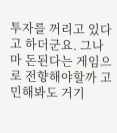투자를 꺼리고 있다고 하더군요. 그나마 돈된다는 게임으로 전향해야할까 고민해봐도 거기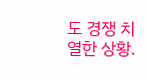도 경쟁 치열한 상황.